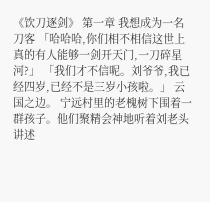《饮刀逐剑》 第一章 我想成为一名刀客 「哈哈哈,你们相不相信这世上真的有人能够一剑开天门,一刀碎星河?」 「我们才不信呢。刘爷爷,我已经四岁,已经不是三岁小孩啦。」 云国之边。 宁远村里的老槐树下围着一群孩子。他们聚精会神地听着刘老头讲述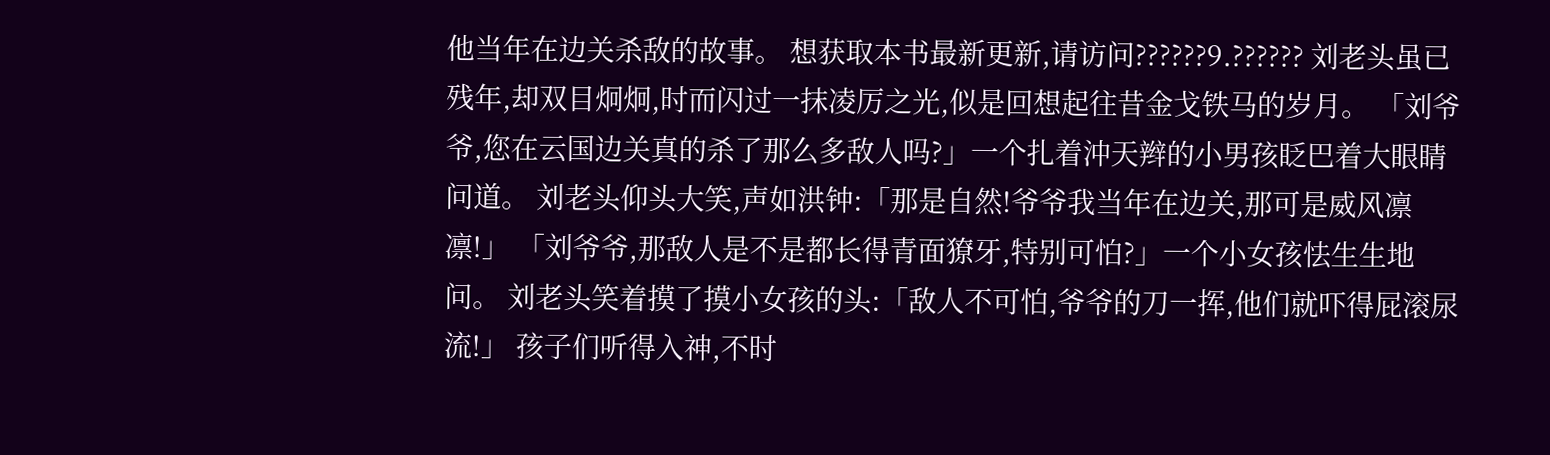他当年在边关杀敌的故事。 想获取本书最新更新,请访问??????9.?????? 刘老头虽已残年,却双目炯炯,时而闪过一抹凌厉之光,似是回想起往昔金戈铁马的岁月。 「刘爷爷,您在云国边关真的杀了那么多敌人吗?」一个扎着沖天辫的小男孩眨巴着大眼睛问道。 刘老头仰头大笑,声如洪钟:「那是自然!爷爷我当年在边关,那可是威风凛凛!」 「刘爷爷,那敌人是不是都长得青面獠牙,特别可怕?」一个小女孩怯生生地问。 刘老头笑着摸了摸小女孩的头:「敌人不可怕,爷爷的刀一挥,他们就吓得屁滚尿流!」 孩子们听得入神,不时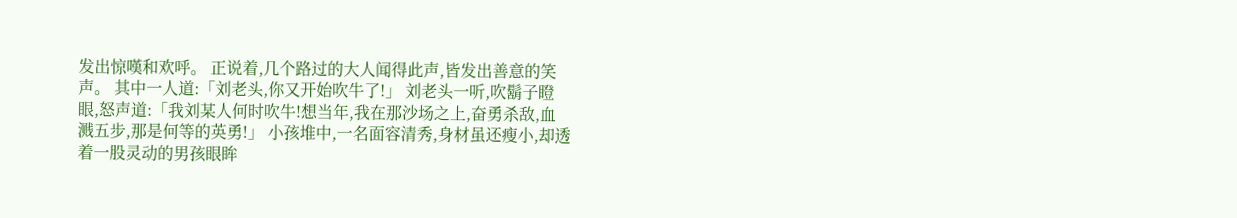发出惊嘆和欢呼。 正说着,几个路过的大人闻得此声,皆发出善意的笑声。 其中一人道:「刘老头,你又开始吹牛了!」 刘老头一听,吹鬍子瞪眼,怒声道:「我刘某人何时吹牛!想当年,我在那沙场之上,奋勇杀敌,血溅五步,那是何等的英勇!」 小孩堆中,一名面容清秀,身材虽还瘦小,却透着一股灵动的男孩眼眸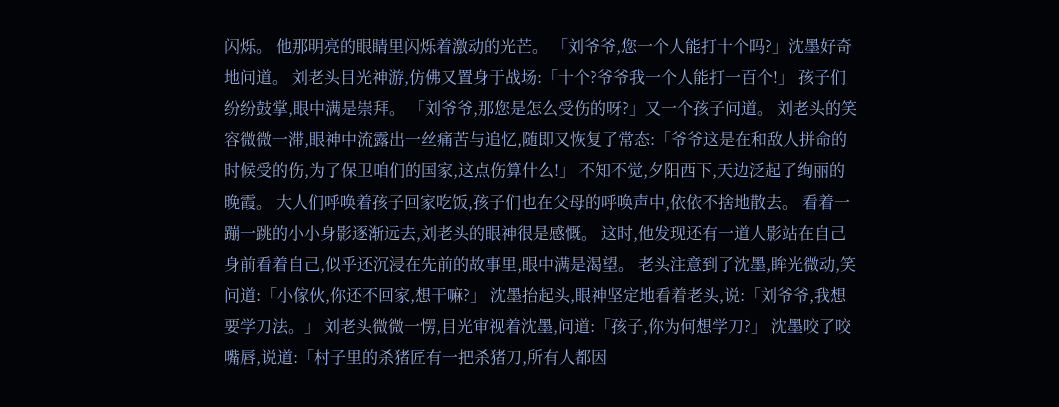闪烁。 他那明亮的眼睛里闪烁着激动的光芒。 「刘爷爷,您一个人能打十个吗?」沈墨好奇地问道。 刘老头目光神游,仿佛又置身于战场:「十个?爷爷我一个人能打一百个!」 孩子们纷纷鼓掌,眼中满是崇拜。 「刘爷爷,那您是怎么受伤的呀?」又一个孩子问道。 刘老头的笑容微微一滞,眼神中流露出一丝痛苦与追忆,随即又恢复了常态:「爷爷这是在和敌人拼命的时候受的伤,为了保卫咱们的国家,这点伤算什么!」 不知不觉,夕阳西下,天边泛起了绚丽的晚霞。 大人们呼唤着孩子回家吃饭,孩子们也在父母的呼唤声中,依依不捨地散去。 看着一蹦一跳的小小身影逐渐远去,刘老头的眼神很是感慨。 这时,他发现还有一道人影站在自己身前看着自己,似乎还沉浸在先前的故事里,眼中满是渴望。 老头注意到了沈墨,眸光微动,笑问道:「小傢伙,你还不回家,想干嘛?」 沈墨抬起头,眼神坚定地看着老头,说:「刘爷爷,我想要学刀法。」 刘老头微微一愣,目光审视着沈墨,问道:「孩子,你为何想学刀?」 沈墨咬了咬嘴唇,说道:「村子里的杀猪匠有一把杀猪刀,所有人都因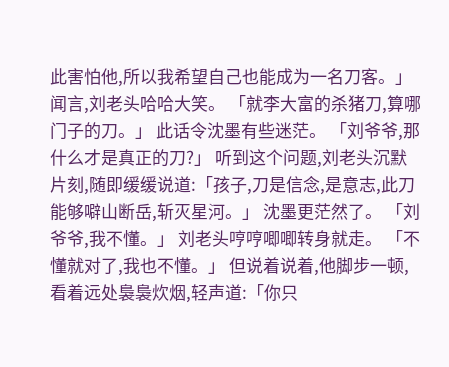此害怕他,所以我希望自己也能成为一名刀客。」 闻言,刘老头哈哈大笑。 「就李大富的杀猪刀,算哪门子的刀。」 此话令沈墨有些迷茫。 「刘爷爷,那什么才是真正的刀?」 听到这个问题,刘老头沉默片刻,随即缓缓说道:「孩子,刀是信念,是意志,此刀能够噼山断岳,斩灭星河。」 沈墨更茫然了。 「刘爷爷,我不懂。」 刘老头哼哼唧唧转身就走。 「不懂就对了,我也不懂。」 但说着说着,他脚步一顿,看着远处裊裊炊烟,轻声道:「你只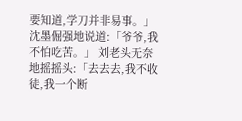要知道,学刀并非易事。」 沈墨倔强地说道:「爷爷,我不怕吃苦。」 刘老头无奈地摇摇头:「去去去,我不收徒,我一个断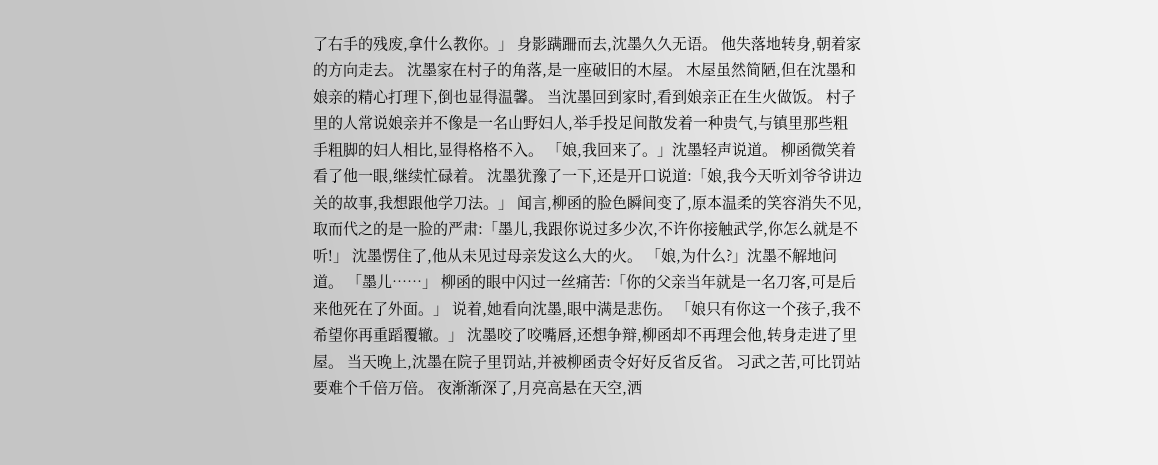了右手的残废,拿什么教你。」 身影蹒跚而去,沈墨久久无语。 他失落地转身,朝着家的方向走去。 沈墨家在村子的角落,是一座破旧的木屋。 木屋虽然简陋,但在沈墨和娘亲的精心打理下,倒也显得温馨。 当沈墨回到家时,看到娘亲正在生火做饭。 村子里的人常说娘亲并不像是一名山野妇人,举手投足间散发着一种贵气,与镇里那些粗手粗脚的妇人相比,显得格格不入。 「娘,我回来了。」沈墨轻声说道。 柳函微笑着看了他一眼,继续忙碌着。 沈墨犹豫了一下,还是开口说道:「娘,我今天听刘爷爷讲边关的故事,我想跟他学刀法。」 闻言,柳函的脸色瞬间变了,原本温柔的笑容消失不见,取而代之的是一脸的严肃:「墨儿,我跟你说过多少次,不许你接触武学,你怎么就是不听!」 沈墨愣住了,他从未见过母亲发这么大的火。 「娘,为什么?」沈墨不解地问道。 「墨儿……」 柳函的眼中闪过一丝痛苦:「你的父亲当年就是一名刀客,可是后来他死在了外面。」 说着,她看向沈墨,眼中满是悲伤。 「娘只有你这一个孩子,我不希望你再重蹈覆辙。」 沈墨咬了咬嘴唇,还想争辩,柳函却不再理会他,转身走进了里屋。 当天晚上,沈墨在院子里罚站,并被柳函责令好好反省反省。 习武之苦,可比罚站要难个千倍万倍。 夜渐渐深了,月亮高悬在天空,洒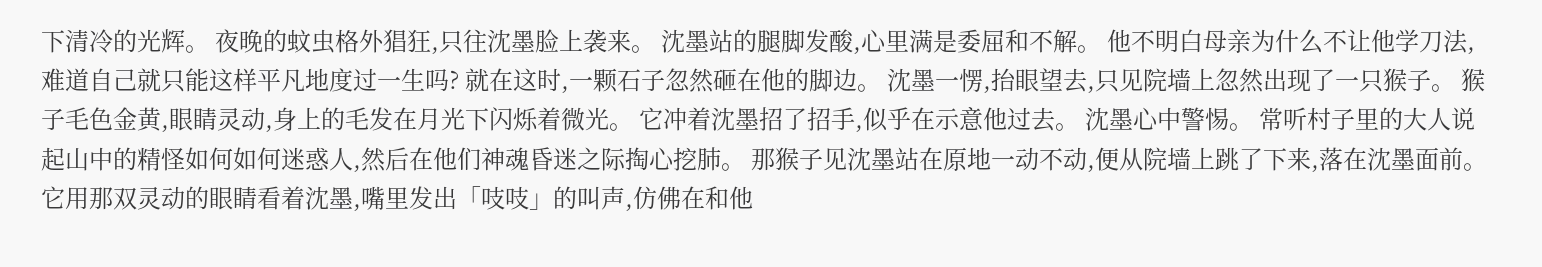下清冷的光辉。 夜晚的蚊虫格外猖狂,只往沈墨脸上袭来。 沈墨站的腿脚发酸,心里满是委屈和不解。 他不明白母亲为什么不让他学刀法,难道自己就只能这样平凡地度过一生吗? 就在这时,一颗石子忽然砸在他的脚边。 沈墨一愣,抬眼望去,只见院墙上忽然出现了一只猴子。 猴子毛色金黄,眼睛灵动,身上的毛发在月光下闪烁着微光。 它冲着沈墨招了招手,似乎在示意他过去。 沈墨心中警惕。 常听村子里的大人说起山中的精怪如何如何迷惑人,然后在他们神魂昏迷之际掏心挖肺。 那猴子见沈墨站在原地一动不动,便从院墙上跳了下来,落在沈墨面前。 它用那双灵动的眼睛看着沈墨,嘴里发出「吱吱」的叫声,仿佛在和他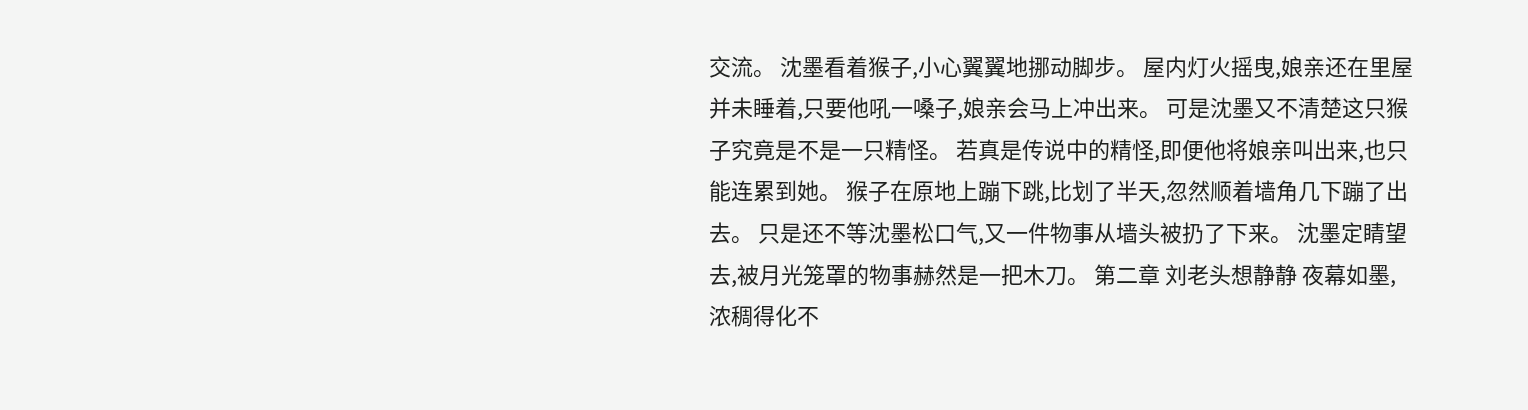交流。 沈墨看着猴子,小心翼翼地挪动脚步。 屋内灯火摇曳,娘亲还在里屋并未睡着,只要他吼一嗓子,娘亲会马上冲出来。 可是沈墨又不清楚这只猴子究竟是不是一只精怪。 若真是传说中的精怪,即便他将娘亲叫出来,也只能连累到她。 猴子在原地上蹦下跳,比划了半天,忽然顺着墙角几下蹦了出去。 只是还不等沈墨松口气,又一件物事从墙头被扔了下来。 沈墨定睛望去,被月光笼罩的物事赫然是一把木刀。 第二章 刘老头想静静 夜幕如墨,浓稠得化不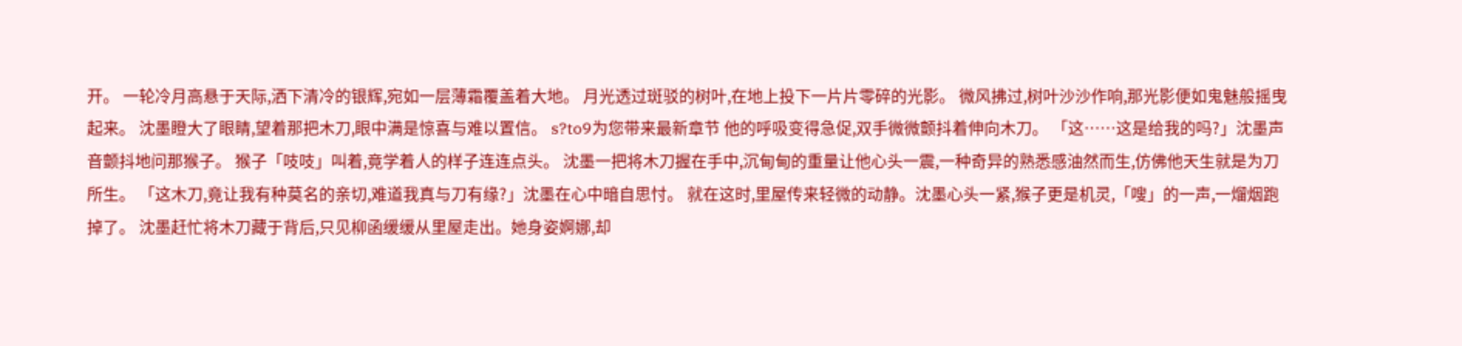开。 一轮冷月高悬于天际,洒下清冷的银辉,宛如一层薄霜覆盖着大地。 月光透过斑驳的树叶,在地上投下一片片零碎的光影。 微风拂过,树叶沙沙作响,那光影便如鬼魅般摇曳起来。 沈墨瞪大了眼睛,望着那把木刀,眼中满是惊喜与难以置信。 s?to9为您带来最新章节 他的呼吸变得急促,双手微微颤抖着伸向木刀。 「这……这是给我的吗?」沈墨声音颤抖地问那猴子。 猴子「吱吱」叫着,竟学着人的样子连连点头。 沈墨一把将木刀握在手中,沉甸甸的重量让他心头一震,一种奇异的熟悉感油然而生,仿佛他天生就是为刀所生。 「这木刀,竟让我有种莫名的亲切,难道我真与刀有缘?」沈墨在心中暗自思忖。 就在这时,里屋传来轻微的动静。沈墨心头一紧,猴子更是机灵,「嗖」的一声,一熘烟跑掉了。 沈墨赶忙将木刀藏于背后,只见柳函缓缓从里屋走出。她身姿婀娜,却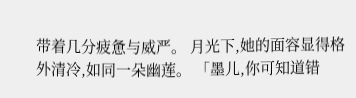带着几分疲惫与威严。 月光下,她的面容显得格外清冷,如同一朵幽莲。 「墨儿,你可知道错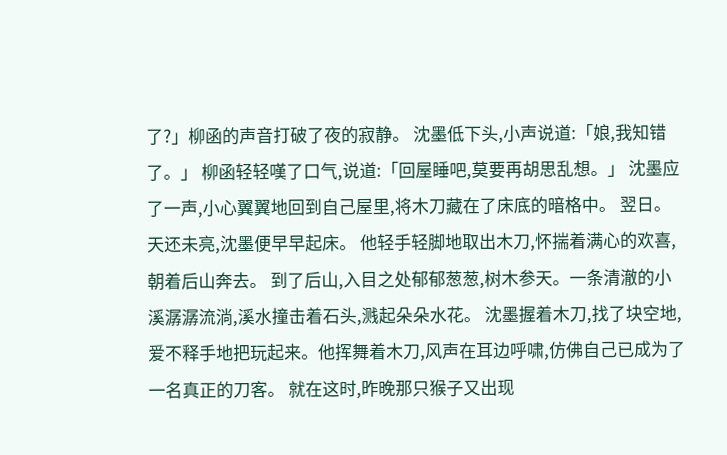了?」柳函的声音打破了夜的寂静。 沈墨低下头,小声说道:「娘,我知错了。」 柳函轻轻嘆了口气,说道:「回屋睡吧,莫要再胡思乱想。」 沈墨应了一声,小心翼翼地回到自己屋里,将木刀藏在了床底的暗格中。 翌日。 天还未亮,沈墨便早早起床。 他轻手轻脚地取出木刀,怀揣着满心的欢喜,朝着后山奔去。 到了后山,入目之处郁郁葱葱,树木参天。一条清澈的小溪潺潺流淌,溪水撞击着石头,溅起朵朵水花。 沈墨握着木刀,找了块空地,爱不释手地把玩起来。他挥舞着木刀,风声在耳边呼啸,仿佛自己已成为了一名真正的刀客。 就在这时,昨晚那只猴子又出现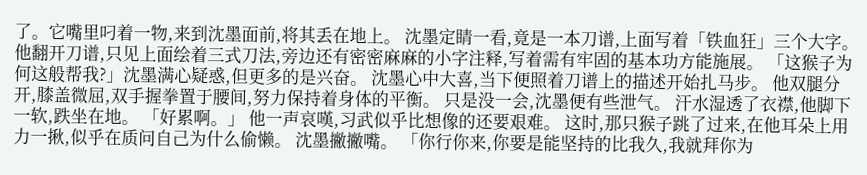了。它嘴里叼着一物,来到沈墨面前,将其丢在地上。 沈墨定睛一看,竟是一本刀谱,上面写着「铁血狂」三个大字。 他翻开刀谱,只见上面绘着三式刀法,旁边还有密密麻麻的小字注释,写着需有牢固的基本功方能施展。 「这猴子为何这般帮我?」沈墨满心疑惑,但更多的是兴奋。 沈墨心中大喜,当下便照着刀谱上的描述开始扎马步。 他双腿分开,膝盖微屈,双手握拳置于腰间,努力保持着身体的平衡。 只是没一会,沈墨便有些泄气。 汗水湿透了衣襟,他脚下一软,跌坐在地。 「好累啊。」 他一声哀嘆,习武似乎比想像的还要艰难。 这时,那只猴子跳了过来,在他耳朵上用力一揪,似乎在质问自己为什么偷懒。 沈墨撇撇嘴。 「你行你来,你要是能坚持的比我久,我就拜你为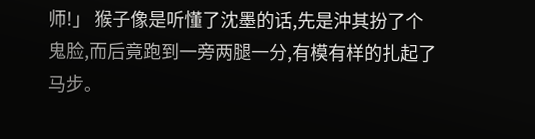师!」 猴子像是听懂了沈墨的话,先是沖其扮了个鬼脸,而后竟跑到一旁两腿一分,有模有样的扎起了马步。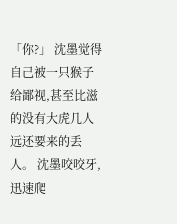「你?」 沈墨觉得自己被一只猴子给鄙视,甚至比滋的没有大虎几人远还要来的丢人。 沈墨咬咬牙,迅速爬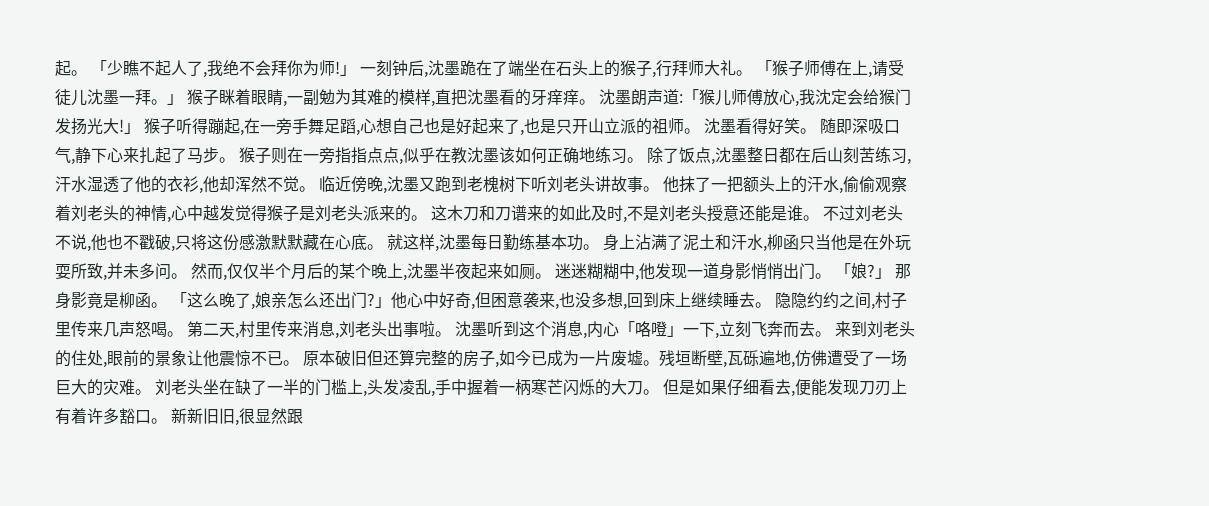起。 「少瞧不起人了,我绝不会拜你为师!」 一刻钟后,沈墨跪在了端坐在石头上的猴子,行拜师大礼。 「猴子师傅在上,请受徒儿沈墨一拜。」 猴子眯着眼睛,一副勉为其难的模样,直把沈墨看的牙痒痒。 沈墨朗声道:「猴儿师傅放心,我沈定会给猴门发扬光大!」 猴子听得蹦起,在一旁手舞足蹈,心想自己也是好起来了,也是只开山立派的祖师。 沈墨看得好笑。 随即深吸口气,静下心来扎起了马步。 猴子则在一旁指指点点,似乎在教沈墨该如何正确地练习。 除了饭点,沈墨整日都在后山刻苦练习,汗水湿透了他的衣衫,他却浑然不觉。 临近傍晚,沈墨又跑到老槐树下听刘老头讲故事。 他抹了一把额头上的汗水,偷偷观察着刘老头的神情,心中越发觉得猴子是刘老头派来的。 这木刀和刀谱来的如此及时,不是刘老头授意还能是谁。 不过刘老头不说,他也不戳破,只将这份感激默默藏在心底。 就这样,沈墨每日勤练基本功。 身上沾满了泥土和汗水,柳函只当他是在外玩耍所致,并未多问。 然而,仅仅半个月后的某个晚上,沈墨半夜起来如厕。 迷迷糊糊中,他发现一道身影悄悄出门。 「娘?」 那身影竟是柳函。 「这么晚了,娘亲怎么还出门?」他心中好奇,但困意袭来,也没多想,回到床上继续睡去。 隐隐约约之间,村子里传来几声怒喝。 第二天,村里传来消息,刘老头出事啦。 沈墨听到这个消息,内心「咯噔」一下,立刻飞奔而去。 来到刘老头的住处,眼前的景象让他震惊不已。 原本破旧但还算完整的房子,如今已成为一片废墟。残垣断壁,瓦砾遍地,仿佛遭受了一场巨大的灾难。 刘老头坐在缺了一半的门槛上,头发凌乱,手中握着一柄寒芒闪烁的大刀。 但是如果仔细看去,便能发现刀刃上有着许多豁口。 新新旧旧,很显然跟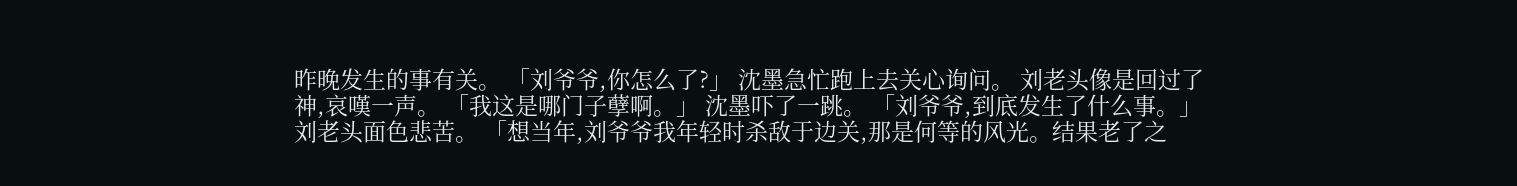昨晚发生的事有关。 「刘爷爷,你怎么了?」 沈墨急忙跑上去关心询问。 刘老头像是回过了神,哀嘆一声。 「我这是哪门子孽啊。」 沈墨吓了一跳。 「刘爷爷,到底发生了什么事。」 刘老头面色悲苦。 「想当年,刘爷爷我年轻时杀敌于边关,那是何等的风光。结果老了之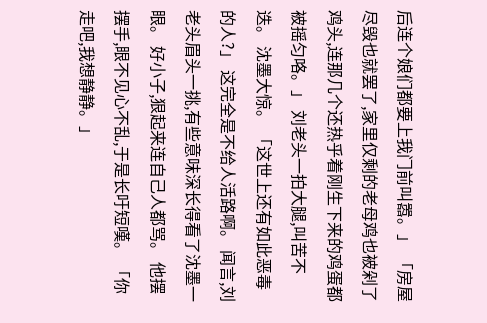后连个娘们都要上我门前叫嚣。」 「房屋尽毁也就罢了,家里仅剩的老母鸡也被剁了鸡头,连那几个还热乎着刚生下来的鸡蛋都被摇匀咯。」 刘老头一拍大腿,叫苦不迭。 沈墨大惊。 「这世上还有如此恶毒的人?」 这完全是不给人活路啊。 闻言,刘老头眉头一挑,有些意味深长得看了沈墨一眼。 好小子,狠起来连自己人都骂。 他摆摆手,眼不见心不乱,于是长吁短嘆。 「你走吧,我想静静。」